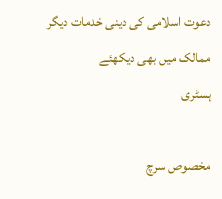دعوت اسلامی کی دینی خدمات دیگر ممالک میں بھی دیکھئے
ہسٹری

مخصوص سرچ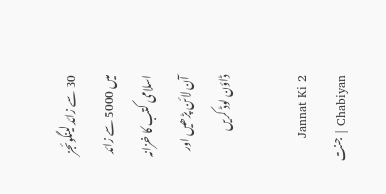30 سے زائد لینگوئجز میں 5000 سے زائد اسلامی کتب کا خزانہ آن لائن پڑھیں اور ڈاؤن لوڈ کریں

Jannat Ki 2 Chabiyan | جنت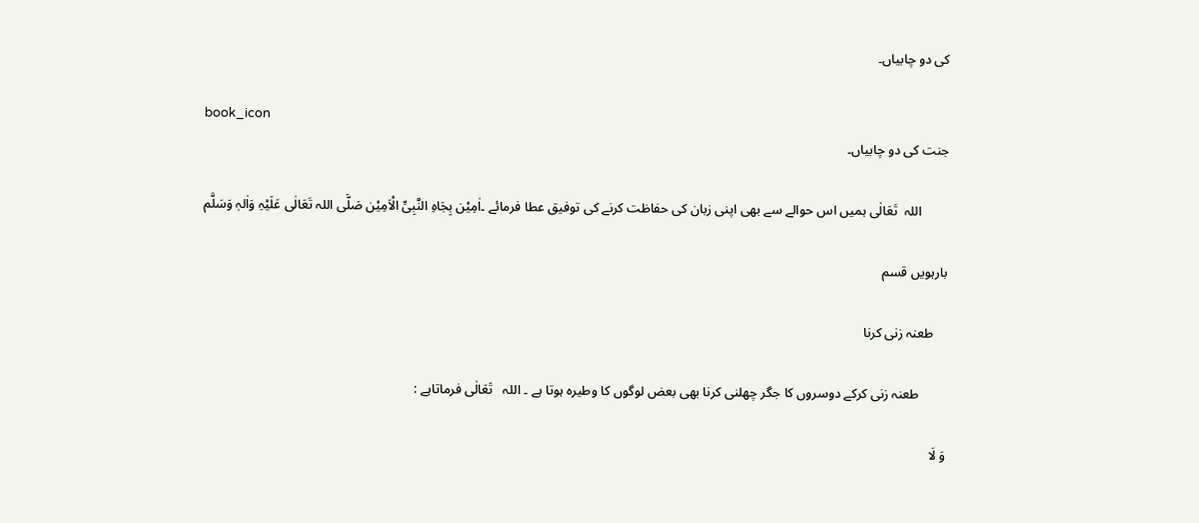کی دو چابیاں۔

book_icon
جنت کی دو چابیاں۔

        اللہ  تَعَالٰی ہمیں اس حوالے سے بھی اپنی زبان کی حفاظت کرنے کی توفیق عطا فرمائے ۔اٰمِیْن بِجَاہِ النَّبِیِّ الْاَمِیْن صَلَّی اللہ تَعَالٰی عَلَیْہِ وَاٰلہٖ وَسَلَّم

بارہویں قسم

    طعنہ زنی کرنا

        طعنہ زنی کرکے دوسروں کا جگر چھلنی کرنا بھی بعض لوگوں کا وطیرہ ہوتا ہے ۔ اللہ   تَعَالٰی فرماتاہے :

وَ لَا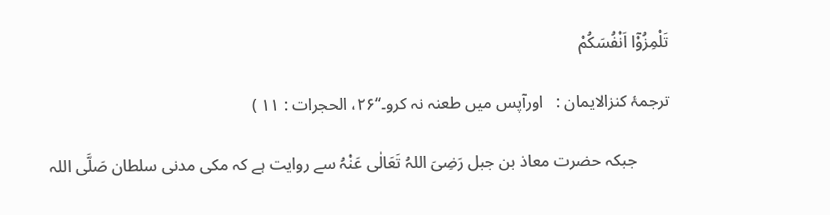تَلْمِزُوْۤا اَنْفُسَكُمْ

ترجمۂ کنزالایمان :   اورآپس میں طعنہ نہ کرو۔‘‘۲۶، الحجرات : ۱۱ )

        جبکہ حضرت معاذ بن جبل رَضِیَ اللہُ تَعَالٰی عَنْہُ سے روایت ہے کہ مکی مدنی سلطان صَلَّی اللہ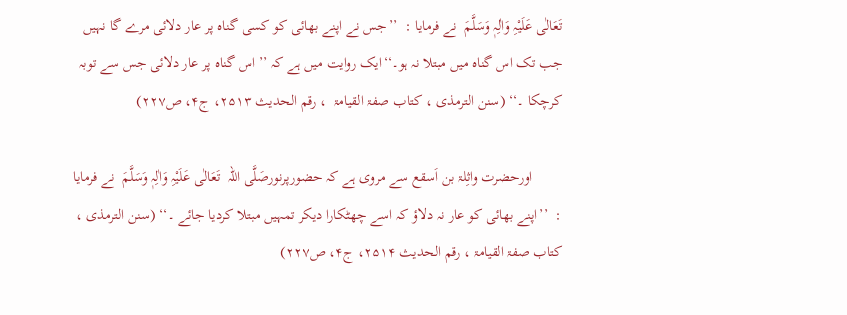تَعَالٰی عَلَیْہِ وَاٰلِہٖ وَسَلَّمَ  نے فرمایا :  ’’جس نے اپنے بھائی کو کسی گناہ پر عار دلائی مرے گا نہیں جب تک اس گناہ میں مبتلا نہ ہو۔‘‘ایک روایت میں ہے کہ ’’ اس گناہ پر عار دلائی جس سے توبہ کرچکا ۔‘‘ (سنن الترمذی ، کتاب صفۃ القیامۃ  ، رقم الحدیث ۲۵۱۳، ج۴، ص۲۲۷)

        اورحضرت واثِلۃ بن اَسقع سے مروی ہے کہ حضورپرنورصَلَّی اللہ  تَعَالٰی عَلَیْہِ وَاٰلِہٖ وَسَلَّمَ  نے فرمایا :  ’’اپنے بھائی کو عار نہ دلاؤ کہ اسے چھٹکارا دیکر تمہیں مبتلا کردیا جائے ۔‘‘ (سنن الترمذی ، کتاب صفۃ القیامۃ ، رقم الحدیث ۲۵۱۴، ج۴، ص۲۲۷)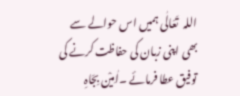اللہ  تَعَالٰی ہمیں اس حوالے سے بھی اپنی زبان کی حفاظت کرنے کی توفیق عطا فرمائے ۔اٰمِیْن بِجَاہِ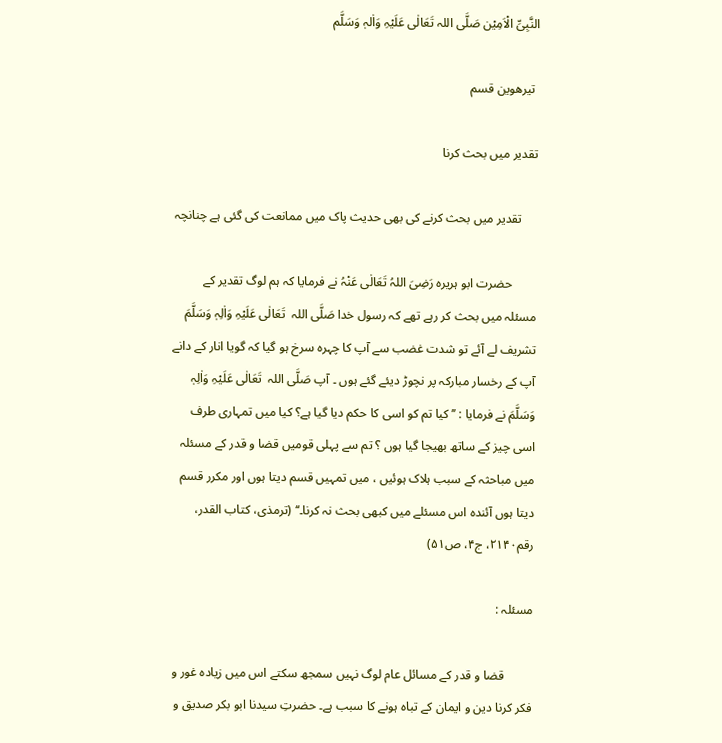النَّبِیِّ الْاَمِیْن صَلَّی اللہ تَعَالٰی عَلَیْہِ وَاٰلہٖ وَسَلَّم

 تیرھوین قسم

تقدیر میں بحث کرنا

     تقدیر میں بحث کرنے کی بھی حدیث پاک میں ممانعت کی گئی ہے چنانچہ

        حضرت ابو ہریرہ رَضِیَ اللہُ تَعَالٰی عَنْہُ نے فرمایا کہ ہم لوگ تقدیر کے مسئلہ میں بحث کر رہے تھے کہ رسول خدا صَلَّی اللہ  تَعَالٰی عَلَیْہِ وَاٰلِہٖ وَسَلَّمَ تشریف لے آئے تو شدت غضب سے آپ کا چہرہ سرخ ہو گیا کہ گویا انار کے دانے آپ کے رخسار مبارکہ پر نچوڑ دیئے گئے ہوں ۔ آپ صَلَّی اللہ  تَعَالٰی عَلَیْہِ وَاٰلِہٖ وَسَلَّمَ نے فرمایا : ’’کیا تم کو اسی کا حکم دیا گیا ہے؟ کیا میں تمہاری طرف اسی چیز کے ساتھ بھیجا گیا ہوں ؟ تم سے پہلی قومیں قضا و قدر کے مسئلہ میں مباحثہ کے سبب ہلاک ہوئیں ، میں تمہیں قسم دیتا ہوں اور مکرر قسم دیتا ہوں آئندہ اس مسئلے میں کبھی بحث نہ کرنا۔‘‘ (ترمذی، کتاب القدر، رقم۲۱۴۰، ج۴، ص۵۱)

مسئلہ :

         قضا و قدر کے مسائل عام لوگ نہیں سمجھ سکتے اس میں زیادہ غور و فکر کرنا دین و ایمان کے تباہ ہونے کا سبب ہے۔ حضرتِ سیدنا ابو بکر صدیق و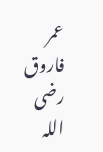عمر فاروق رضی اللہ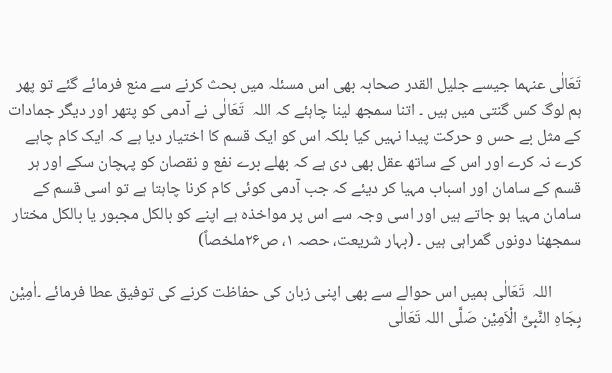تَعَالٰی عنہما جیسے جلیل القدر صحابہ بھی اس مسئلہ میں بحث کرنے سے منع فرمائے گئے تو پھر ہم لوگ کس گنتی میں ہیں ۔ اتنا سمجھ لینا چاہئے کہ اللہ  تَعَالٰی نے آدمی کو پتھر اور دیگر جمادات کے مثل بے حس و حرکت پیدا نہیں کیا بلکہ اس کو ایک قسم کا اختیار دیا ہے کہ ایک کام چاہے کرے نہ کرے اور اس کے ساتھ عقل بھی دی ہے کہ بھلے برے نفع و نقصان کو پہچان سکے اور ہر قسم کے سامان اور اسباب مہیا کر دیئے کہ جب آدمی کوئی کام کرنا چاہتا ہے تو اسی قسم کے سامان مہیا ہو جاتے ہیں اور اسی وجہ سے اس پر مواخذہ ہے اپنے کو بالکل مجبور یا بالکل مختار سمجھنا دونوں گمراہی ہیں ۔ (بہار شریعت، حصہ ۱، ص۲۶ملخصاً)

        اللہ  تَعَالٰی ہمیں اس حوالے سے بھی اپنی زبان کی حفاظت کرنے کی توفیق عطا فرمائے ۔اٰمِیْن بِجَاہِ النَّبِیِّ الْاَمِیْن صَلَّی اللہ تَعَالٰی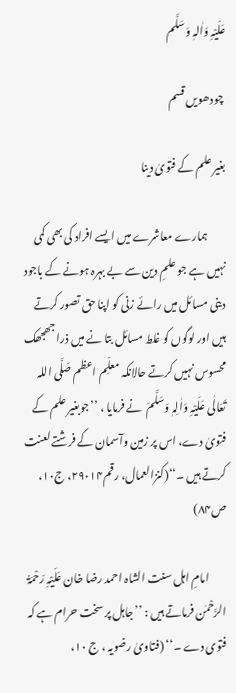عَلَیْہِ وَاٰلہٖ وَسَلَّم

 چودھویں قسم

بغیر علم کے فتویٰ دینا

        ہمارے معاشرے میں ایسے افراد کی بھی کمی نہیں ہے جو علمِ دین سے بے بہرہ ہونے کے باجود دینی مسائل میں رائے زنی کو اپنا حق تصور کرتے ہیں اور لوگوں کو غلط مسائل بتا نے میں ذرا جھجھک محسوس نہیں کرتے حالانکہ معلِّم اعظم صَلَّی اللہ  تَعَالٰی عَلَیْہِ وَاٰلِہٖ وَسَلَّمَ  نے فرمایا ، ’’جوبغیر علم کے فتویٰ دے، اس پر زمین وآسمان کے فرشتے لعنت کرتے ہیں ۔‘‘(کنزالعمال، رقم۲۹۰۱۴، ج۱۰، ص۸۴)

        امامِ اہل سنت الشاہ احمد رضا خان عَلَیْہِ رَحْمَۃُ الرَّحْمٰن فرماتے ہیں : ’’جاہل پر سخت حرام ہے کہ فتوی دے ۔‘‘ (فتاویٰ رضویہ ، ج ۱۰،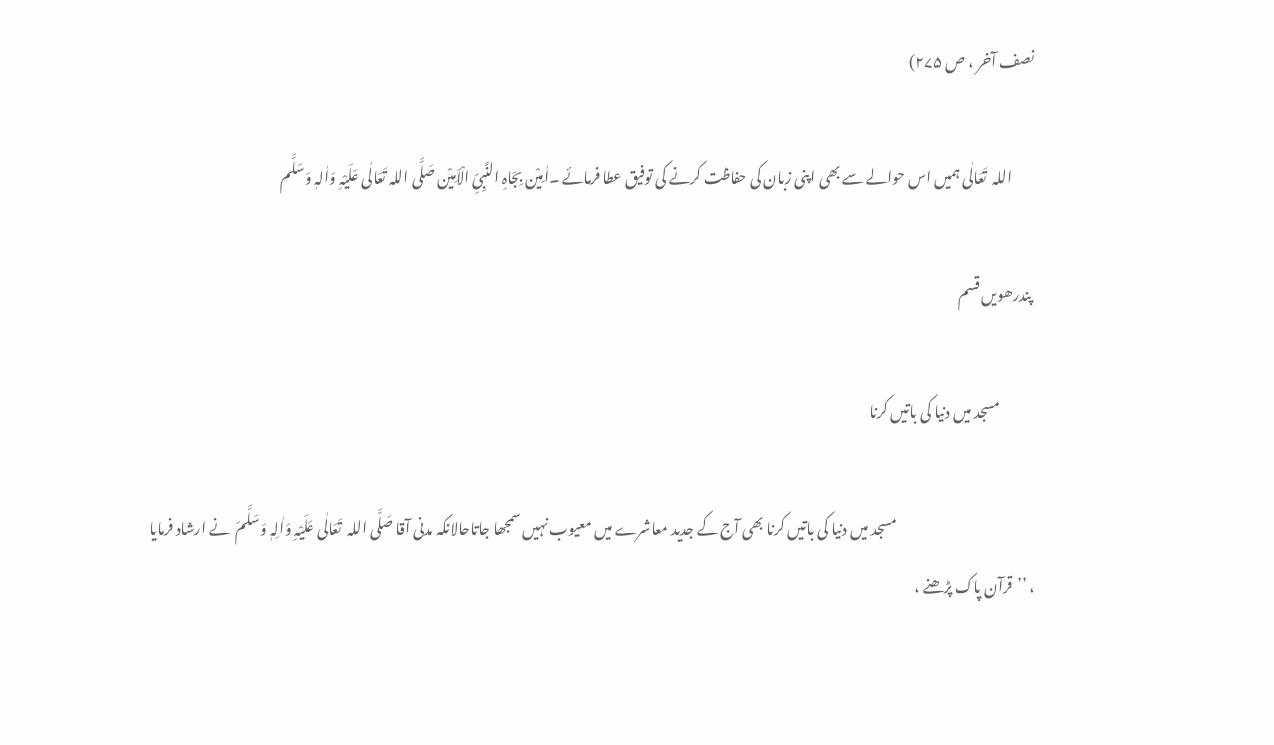نصف آخر ، ص ۲۷۵)

        اللہ  تَعَالٰی ہمیں اس حوالے سے بھی اپنی زبان کی حفاظت کرنے کی توفیق عطا فرمائے ۔اٰمِیْن بِجَاہِ النَّبِیِّ الْاَمِیْن صَلَّی اللہ تَعَالٰی عَلَیْہِ وَاٰلہٖ وَسَلَّم

 پندرھویں قسم

            مسجد میں دنیا کی باتیں کرنا

                                                مسجد میں دنیا کی باتیں کرنا بھی آج کے جدید معاشرے میں معیوب نہیں سمجھا جاتاحالانکہ مدنی آقا صَلَّی اللہ  تَعَالٰی عَلَیْہِ وَاٰلِہٖ وَسَلَّمَ  نے ارشاد فرمایا ، ’’قرآن پاک پڑھنے ،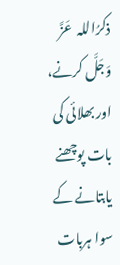ذکرُاللہ  عَزَّ وَجَلَّ کرنے، اور بھلائی کی بات پوچھنے یابتانے کے سوا ہربات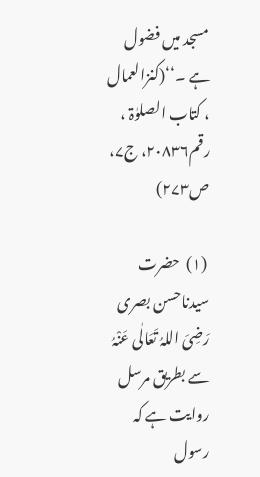مسجد میں فضول ہے ۔‘‘(کنزالعمال  ، کتاب الصلوٰۃ ، رقم۲۰۸۳۶، ج۷، ص۲۷۳)

 (۱)  حضرت سیدناحسن بصری رَضِیَ اللہُ تَعَالٰی عَنْہُ سے بطریق مرسل روایت ہے کہ رسول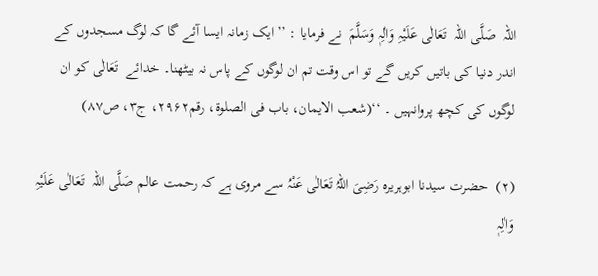اللہ  صَلَّی اللہ  تَعَالٰی عَلَیْہِ وَاٰلِہٖ وَسَلَّمَ  نے فرمایا : ’’ ایک زمانہ ایسا آئے گا کہ لوگ مسجدوں کے اندر دنیا کی باتیں کریں گے تو اس وقت تم ان لوگوں کے پاس نہ بیٹھنا۔ خدائے  تَعَالٰی کو ان لوگوں کی کچھ پروانہیں ۔ ‘‘(شعب الایمان، باب فی الصلوۃ، رقم۲۹۶۲، ج۳، ص۸۷)

(۲)  حضرت سیدنا ابوہریرہ رَضِیَ اللہُ تَعَالٰی عَنْہُ سے مروی ہے کہ رحمت عالم صَلَّی اللہ  تَعَالٰی عَلَیْہِ وَاٰلِہٖ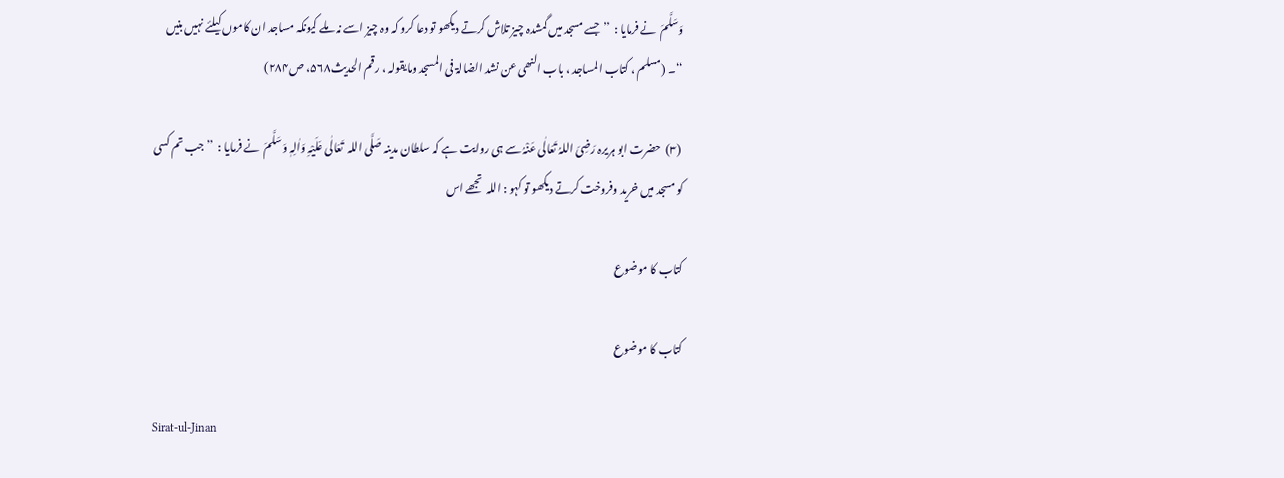وَسَلَّمَ  نے فرمایا :  ’’جسے مسجد میں گمشدہ چیز تلاش کرتے دیکھو تو دعا کرو کہ وہ چیز اسے نہ ملے کیونکہ مساجد ان کاموں کیلئے نہیں بنیں ‘‘۔ (مسلم ، کتاب المساجد ، باب النھی عن نشد الضالۃ فی المسجد ومایقولہ ، رقم الحدیث۵۶۸، ص۲۸۴)

 (۳)  حضرت ابو ہریرہ رَضِیَ اللہُ تَعَالٰی عَنْہُ سے ہی روایت ہے کہ سلطان مدینہ صَلَّی اللہ  تَعَالٰی عَلَیْہِ وَاٰلِہٖ وَسَلَّمَ  نے فرمایا :  ’’جب تم کسی کو مسجد میں خرید وفروخت کرتے دیکھو تو کہو : اللہ  تجھے اس

کتاب کا موضوع

کتاب کا موضوع

Sirat-ul-Jinan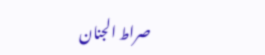صراط الجنان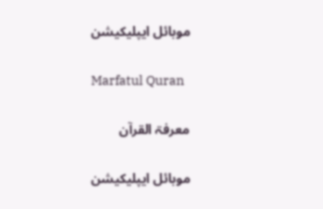موبائل ایپلیکیشن

Marfatul Quran

معرفۃ القرآن

موبائل ایپلیکیشن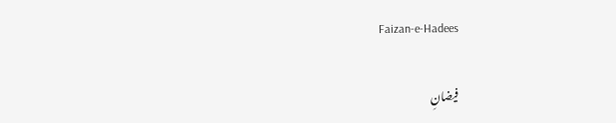Faizan-e-Hadees

فیضانِ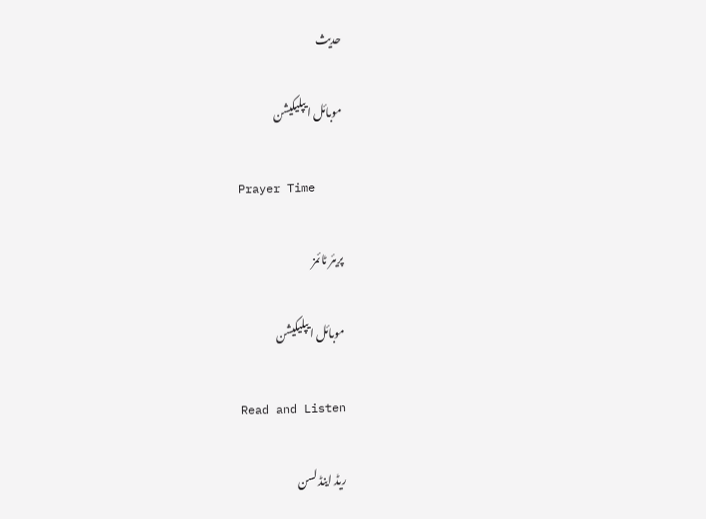حدیث

موبائل ایپلیکیشن

Prayer Time

پریئر ٹائمز

موبائل ایپلیکیشن

Read and Listen

ریڈ اینڈ لسن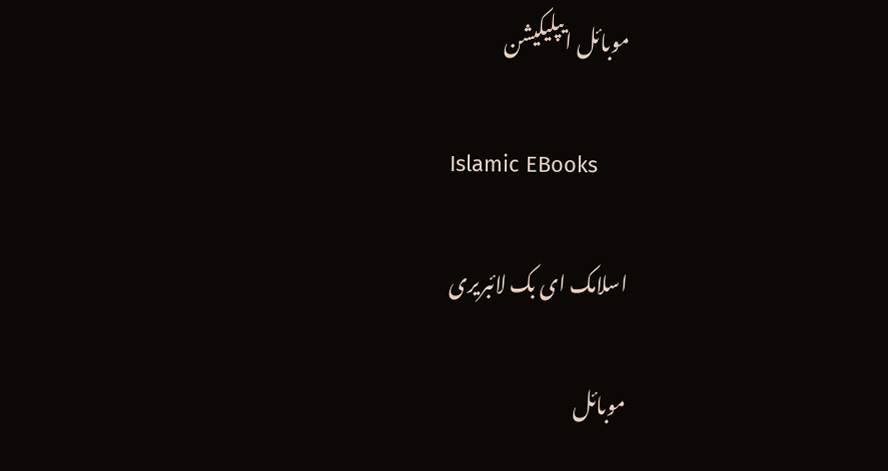موبائل ایپلیکیشن

Islamic EBooks

اسلامک ای بک لائبریری

موبائل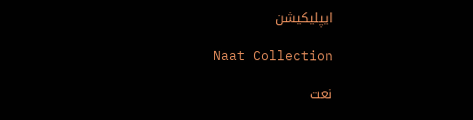ایپلیکیشن

Naat Collection

نعت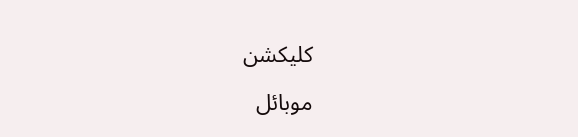کلیکشن

موبائل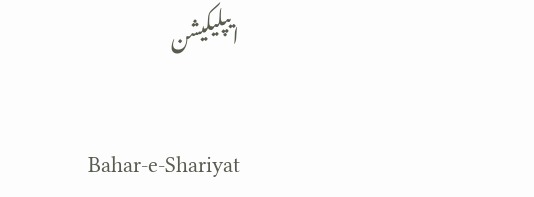ایپلیکیشن

Bahar-e-Shariyat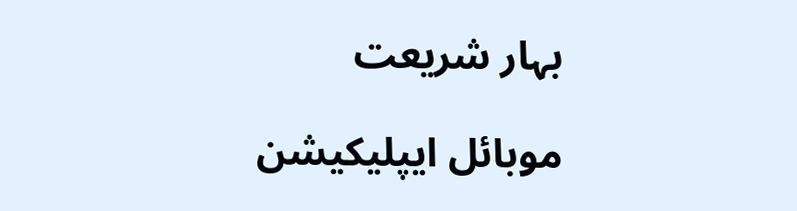بہار شریعت

موبائل ایپلیکیشن